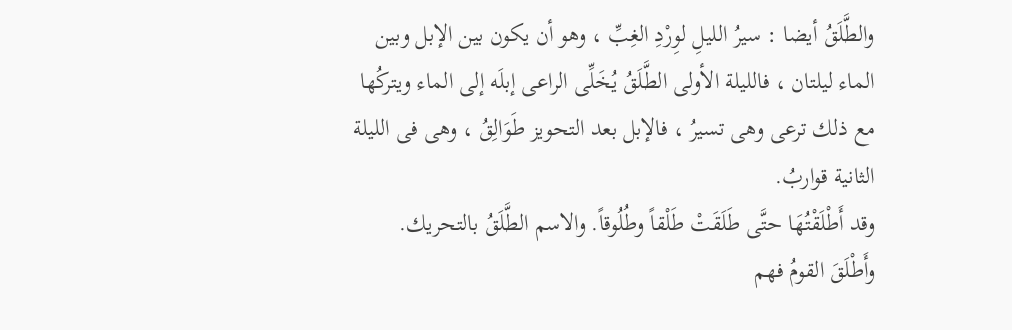والطَّلَقُ أيضا : سيرُ الليلِ لوِرْدِ الغِبِّ ، وهو أن يكون بين الإبل وبين الماء ليلتان ، فالليلة الأولى الطَّلَقُ يُخَلِّى الراعى إبلَه إلى الماء ويتركُها مع ذلك ترعى وهى تسيرُ ، فالإبل بعد التحويز طَوَالِقُ ، وهى فى الليلة الثانية قواربُ.
وقد أَطْلَقْتُهَا حتَّى طَلَقَتْ طَلْقاً وطُلُوقاً. والاسم الطَّلَقُ بالتحريك.
وأَطْلَقَ القومُ فهم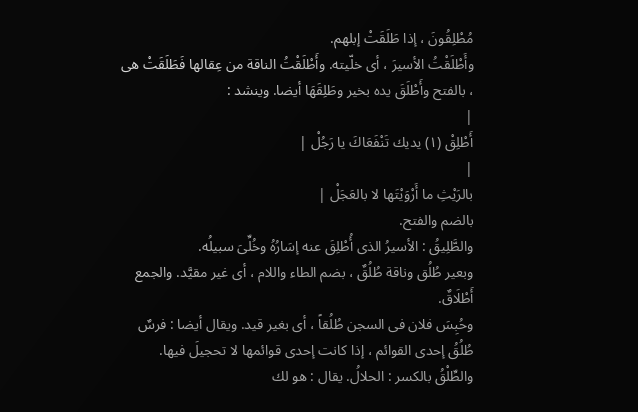مُطْلِقُونَ ، إذا طَلَقَتْ إبلهم.
وأَطْلَقْتُ الأسيرَ ، أى خلّيته. وأَطْلَقْتُ الناقة من عِقالها فَطَلَقَتْ هى ، بالفتح وأَطْلَقَ يده بخير وطَلِقَهَا أيضا. وينشد :
|
أَطْلِقْ (١) يديك تَنْفَعَاكَ يا رَجُلْ |
|
بالرَيْثِ ما أَرْوَيْتَها لا بالعَجَلْ |
بالضم والفتح.
والطَّلِيقُ : الأسيرُ الذى أُطْلِقَ عنه إسَارُهُ وخُلِّىَ سبيلُه.
وبعير طُلُق وناقة طُلُقٌ ، بضم الطاء واللام ، أى غير مقيَّد. والجمع أَطْلَاقٌ.
وحُبِسَ فلان فى السجن طُلُقاً ، أى بغير قيد. ويقال أيضا : فرسٌ طُلُقُ إحدى القوائم ، إذا كانت إحدى قوائمها لا تحجيلَ فيها.
والطِّلْقُ بالكسر : الحلالُ. يقال : هو لك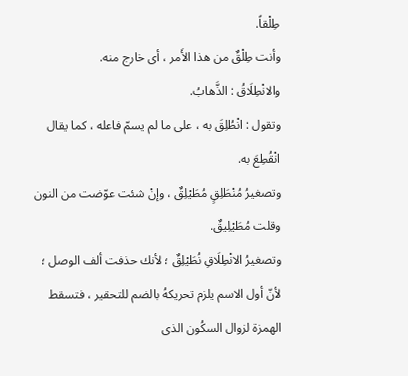طِلْقاً.
وأنت طِلْقٌ من هذا الأَمر ، أى خارج منه.
والانْطِلَاقُ : الذَّهابُ.
وتقول : انْطُلِقَ به ، على ما لم يسمّ فاعله ، كما يقال انْقُطِعَ به.
وتصغيرُ مُنْطَلِقٍ مُطَيْلِقٌ ، وإنْ شئت عوّضت من النون وقلت مُطَيْلِيقٌ.
وتصغيرُ الانْطِلَاقِ نُطَيْلِقٌ ؛ لأنك حذفت ألف الوصل ؛ لأنّ أول الاسم يلزم تحريكهُ بالضم للتحقير ، فتسقط الهمزة لزوال السكُون الذى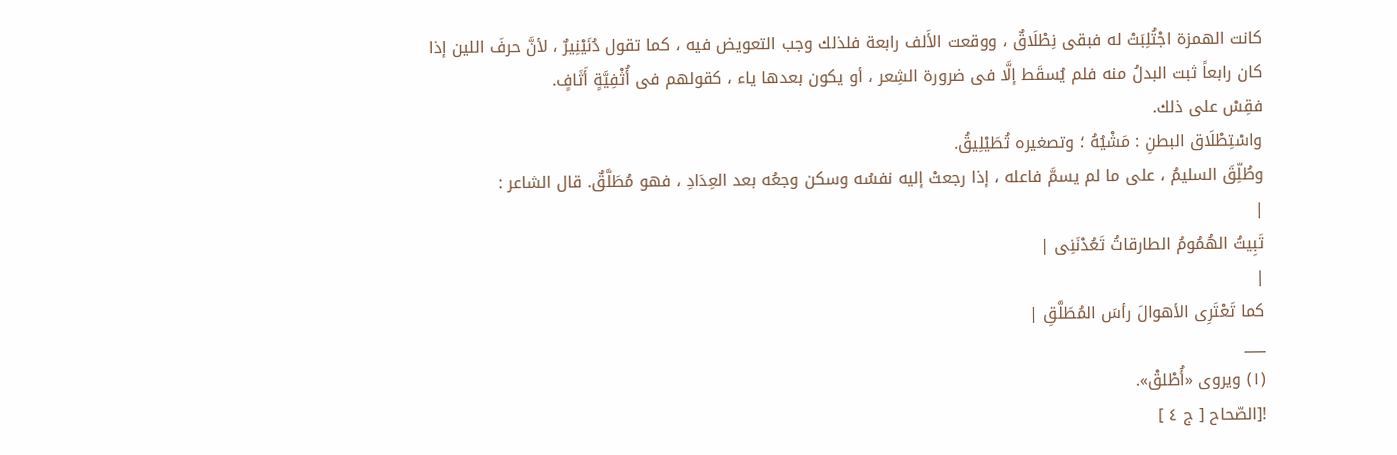كانت الهمزة اجْتُلِبَتْ له فبقى نِطْلَاقٌ ، ووقعت الأَلف رابعة فلذلك وجب التعويض فيه ، كما تقول دُنَيْنِيرٌ ، لأنَّ حرفَ اللين إذا كان رابعاً ثبت البدلُ منه فلم يُسقَط إلَّا فى ضرورة الشِعر ، أو يكون بعدها ياء ، كقولهم فى أُثْفِيَّةٍ أَثَافٍ.
فقِسْ على ذلك.
واسْتِطْلَاق البطنِ : مَشْيُهُ ؛ وتصغيره تُطَيْلِيقُ.
وطُلِّقَ السليمُ ، على ما لم يسمَّ فاعله ، إذا رجعتْ إليه نفسُه وسكن وجعُه بعد العِدَادِ ، فهو مُطَلَّقٌ. قال الشاعر :
|
تَبِيتُ الهُمُومُ الطارقاتُ تَعُدْنَنِى |
|
كما تَعْتَرِى الأهوالَ رأسَ المُطَلَّقِ |
___
(١) ويروى «أُطْلقْ».
![الصّحاح [ ج ٤ ]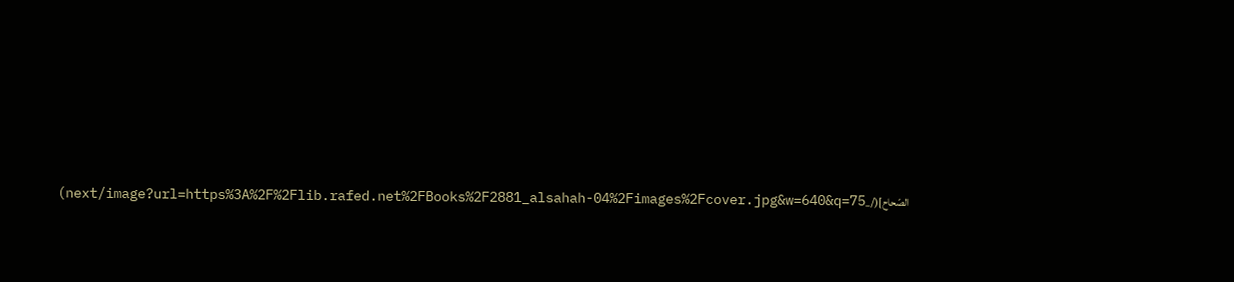الصّحاح](/_next/image?url=https%3A%2F%2Flib.rafed.net%2FBooks%2F2881_alsahah-04%2Fimages%2Fcover.jpg&w=640&q=75)